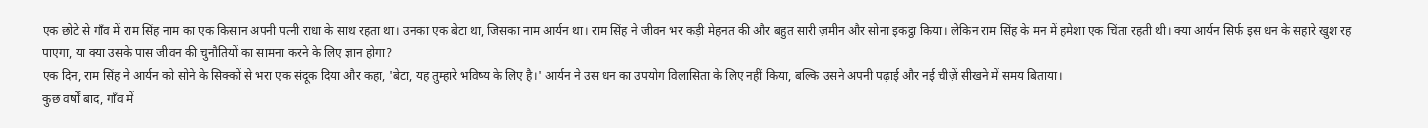एक छोटे से गाँव में राम सिंह नाम का एक किसान अपनी पत्नी राधा के साथ रहता था। उनका एक बेटा था, जिसका नाम आर्यन था। राम सिंह ने जीवन भर कड़ी मेहनत की और बहुत सारी ज़मीन और सोना इकट्ठा किया। लेकिन राम सिंह के मन में हमेशा एक चिंता रहती थी। क्या आर्यन सिर्फ इस धन के सहारे खुश रह पाएगा, या क्या उसके पास जीवन की चुनौतियों का सामना करने के लिए ज्ञान होगा?
एक दिन, राम सिंह ने आर्यन को सोने के सिक्कों से भरा एक संदूक दिया और कहा, 'बेटा, यह तुम्हारे भविष्य के लिए है।' आर्यन ने उस धन का उपयोग विलासिता के लिए नहीं किया, बल्कि उसने अपनी पढ़ाई और नई चीज़ें सीखने में समय बिताया।
कुछ वर्षों बाद, गाँव में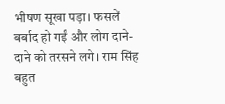भीषण सूखा पड़ा। फसलें बर्बाद हो गईं और लोग दाने-दाने को तरसने लगे। राम सिंह बहुत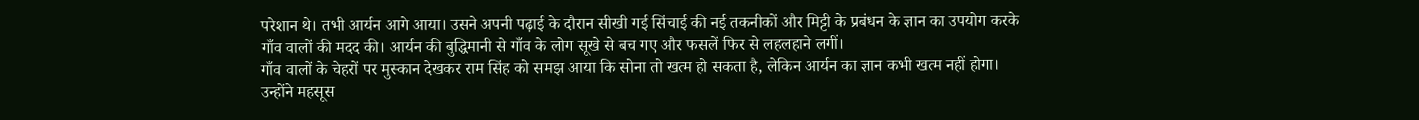परेशान थे। तभी आर्यन आगे आया। उसने अपनी पढ़ाई के दौरान सीखी गई सिंचाई की नई तकनीकों और मिट्टी के प्रबंधन के ज्ञान का उपयोग करके गाँव वालों की मदद की। आर्यन की बुद्धिमानी से गाँव के लोग सूखे से बच गए और फसलें फिर से लहलहाने लगीं।
गाँव वालों के चेहरों पर मुस्कान देखकर राम सिंह को समझ आया कि सोना तो खत्म हो सकता है, लेकिन आर्यन का ज्ञान कभी खत्म नहीं होगा। उन्होंने महसूस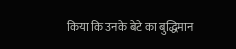किया कि उनके बेटे का बुद्धिमान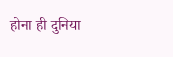होना ही दुनिया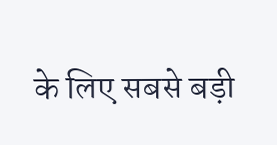के लिए सबसे बड़ी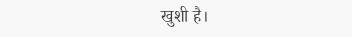खुशी है।